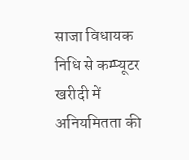साजा विधायक निधि से कम्प्यूटर खरीदी में अनियमितता की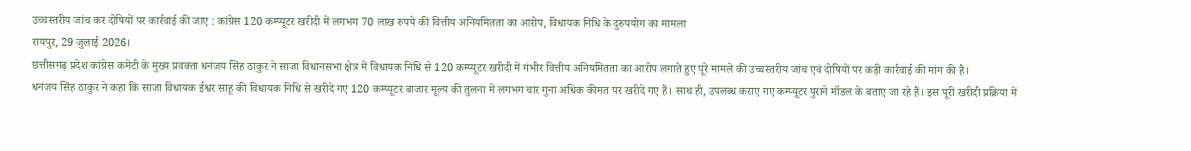उच्चस्तरीय जांच कर दोषियों पर कार्रवाई की जाए : कांग्रेस 120 कम्प्यूटर खरीदी में लगभग 70 लाख रुपये की वित्तीय अनियमितता का आरोप, विधायक निधि के दुरुपयोग का मामला
रायपुर, 29 जुलाई 2026।
छत्तीसगढ़ प्रदेश कांग्रेस कमेटी के मुख्य प्रवक्ता धनंजय सिंह ठाकुर ने साजा विधानसभा क्षेत्र में विधायक निधि से 120 कम्प्यूटर खरीदी में गंभीर वित्तीय अनियमितता का आरोप लगाते हुए पूरे मामले की उच्चस्तरीय जांच एवं दोषियों पर कड़ी कार्रवाई की मांग की है।
धनंजय सिंह ठाकुर ने कहा कि साजा विधायक ईश्वर साहू की विधायक निधि से खरीदे गए 120 कम्प्यूटर बाजार मूल्य की तुलना में लगभग चार गुना अधिक कीमत पर खरीदे गए हैं। साथ ही, उपलब्ध कराए गए कम्प्यूटर पुराने मॉडल के बताए जा रहे हैं। इस पूरी खरीदी प्रक्रिया में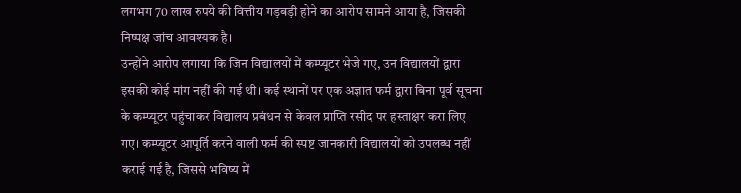लगभग 70 लाख रुपये की वित्तीय गड़बड़ी होने का आरोप सामने आया है, जिसकी निष्पक्ष जांच आवश्यक है।
उन्होंने आरोप लगाया कि जिन विद्यालयों में कम्प्यूटर भेजे गए, उन विद्यालयों द्वारा इसकी कोई मांग नहीं की गई थी। कई स्थानों पर एक अज्ञात फर्म द्वारा बिना पूर्व सूचना के कम्प्यूटर पहुंचाकर विद्यालय प्रबंधन से केवल प्राप्ति रसीद पर हस्ताक्षर करा लिए गए। कम्प्यूटर आपूर्ति करने वाली फर्म की स्पष्ट जानकारी विद्यालयों को उपलब्ध नहीं कराई गई है, जिससे भविष्य में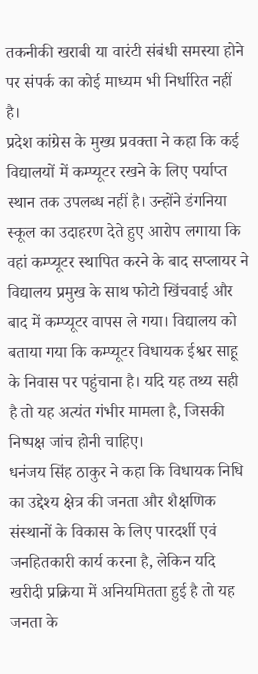तकनीकी खराबी या वारंटी संबंधी समस्या होने पर संपर्क का कोई माध्यम भी निर्धारित नहीं है।
प्रदेश कांग्रेस के मुख्य प्रवक्ता ने कहा कि कई विद्यालयों में कम्प्यूटर रखने के लिए पर्याप्त स्थान तक उपलब्ध नहीं है। उन्होंने डंगनिया स्कूल का उदाहरण देते हुए आरोप लगाया कि वहां कम्प्यूटर स्थापित करने के बाद सप्लायर ने विद्यालय प्रमुख के साथ फोटो खिंचवाई और बाद में कम्प्यूटर वापस ले गया। विद्यालय को बताया गया कि कम्प्यूटर विधायक ईश्वर साहू के निवास पर पहुंचाना है। यदि यह तथ्य सही है तो यह अत्यंत गंभीर मामला है, जिसकी निष्पक्ष जांच होनी चाहिए।
धनंजय सिंह ठाकुर ने कहा कि विधायक निधि का उद्देश्य क्षेत्र की जनता और शैक्षणिक संस्थानों के विकास के लिए पारदर्शी एवं जनहितकारी कार्य करना है, लेकिन यदि खरीदी प्रक्रिया में अनियमितता हुई है तो यह जनता के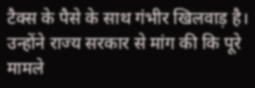टैक्स के पैसे के साथ गंभीर खिलवाड़ है। उन्होंने राज्य सरकार से मांग की कि पूरे मामले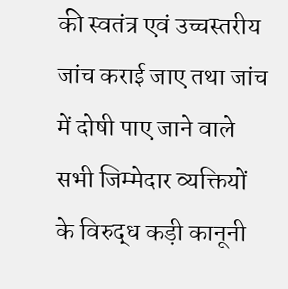की स्वतंत्र एवं उच्चस्तरीय जांच कराई जाए तथा जांच में दोषी पाए जाने वाले सभी जिम्मेदार व्यक्तियों के विरुद्ध कड़ी कानूनी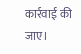कार्रवाई की जाए।